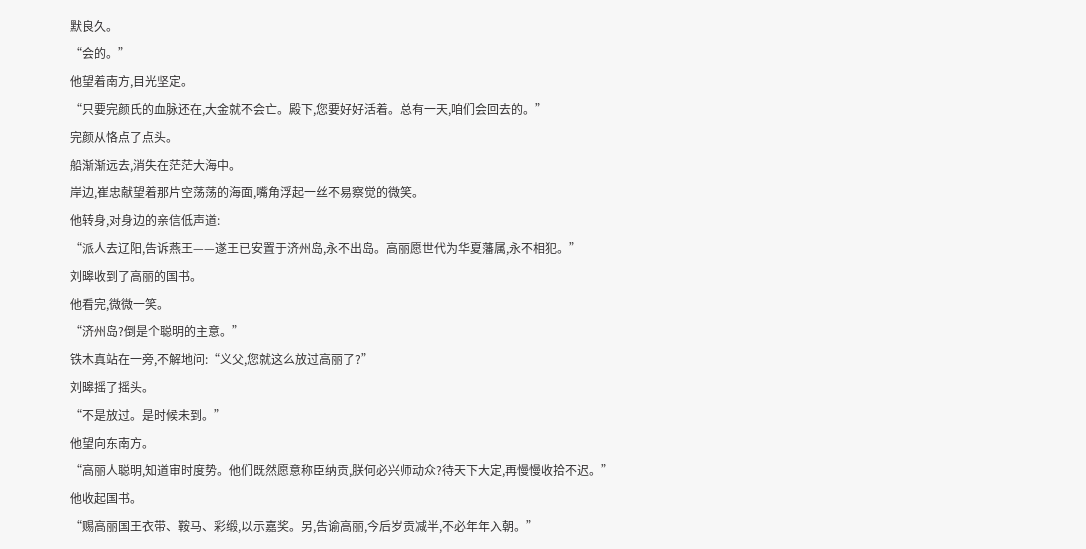默良久。
“会的。”
他望着南方,目光坚定。
“只要完颜氏的血脉还在,大金就不会亡。殿下,您要好好活着。总有一天,咱们会回去的。”
完颜从恪点了点头。
船渐渐远去,消失在茫茫大海中。
岸边,崔忠献望着那片空荡荡的海面,嘴角浮起一丝不易察觉的微笑。
他转身,对身边的亲信低声道:
“派人去辽阳,告诉燕王——遂王已安置于济州岛,永不出岛。高丽愿世代为华夏藩属,永不相犯。”
刘暤收到了高丽的国书。
他看完,微微一笑。
“济州岛?倒是个聪明的主意。”
铁木真站在一旁,不解地问:“义父,您就这么放过高丽了?”
刘暤摇了摇头。
“不是放过。是时候未到。”
他望向东南方。
“高丽人聪明,知道审时度势。他们既然愿意称臣纳贡,朕何必兴师动众?待天下大定,再慢慢收拾不迟。”
他收起国书。
“赐高丽国王衣带、鞍马、彩缎,以示嘉奖。另,告谕高丽,今后岁贡减半,不必年年入朝。”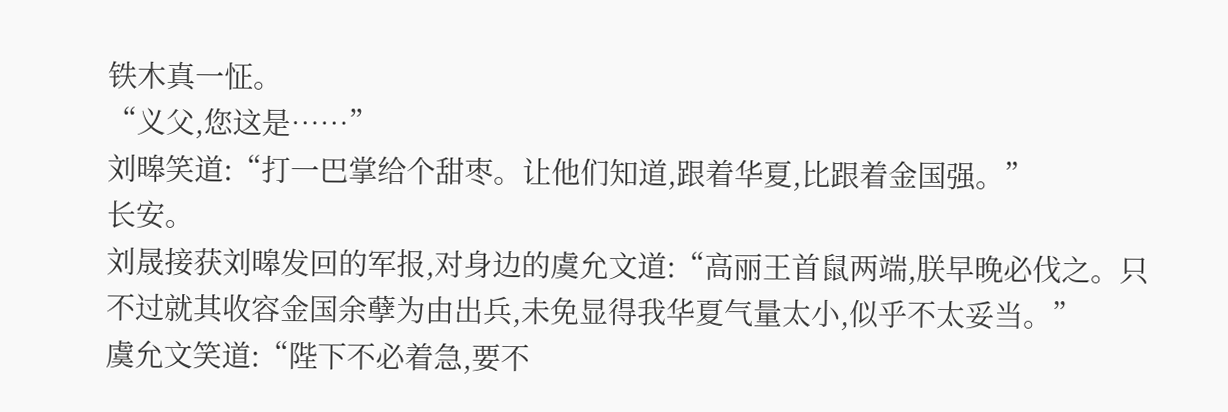铁木真一怔。
“义父,您这是……”
刘暤笑道:“打一巴掌给个甜枣。让他们知道,跟着华夏,比跟着金国强。”
长安。
刘晟接获刘暤发回的军报,对身边的虞允文道:“高丽王首鼠两端,朕早晚必伐之。只不过就其收容金国余孽为由出兵,未免显得我华夏气量太小,似乎不太妥当。”
虞允文笑道:“陛下不必着急,要不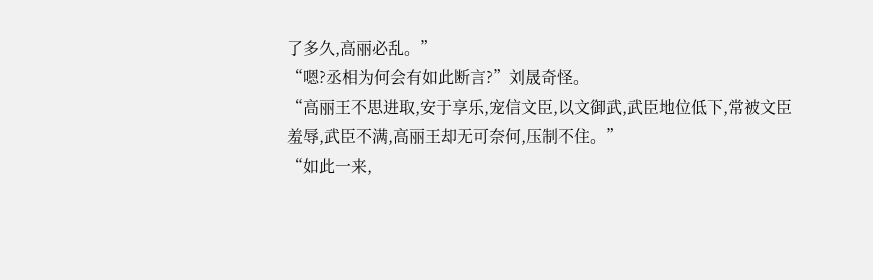了多久,高丽必乱。”
“嗯?丞相为何会有如此断言?”刘晟奇怪。
“高丽王不思进取,安于享乐,宠信文臣,以文御武,武臣地位低下,常被文臣羞辱,武臣不满,高丽王却无可奈何,压制不住。”
“如此一来,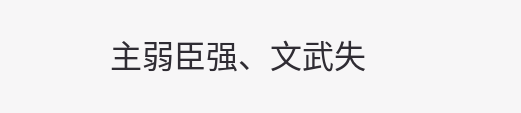主弱臣强、文武失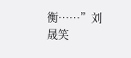衡……”刘晟笑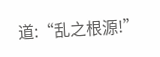道:“乱之根源!”